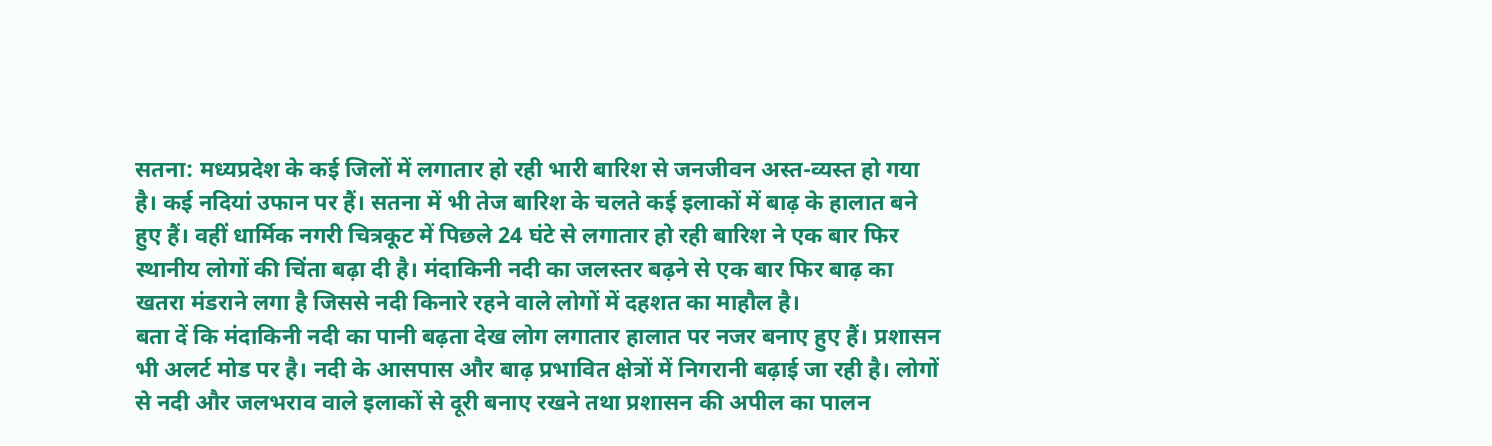सतना: मध्यप्रदेश के कई जिलों में लगातार हो रही भारी बारिश से जनजीवन अस्त-व्यस्त हो गया है। कई नदियां उफान पर हैं। सतना में भी तेज बारिश के चलते कई इलाकों में बाढ़ के हालात बने हुए हैं। वहीं धार्मिक नगरी चित्रकूट में पिछले 24 घंटे से लगातार हो रही बारिश ने एक बार फिर स्थानीय लोगों की चिंता बढ़ा दी है। मंदाकिनी नदी का जलस्तर बढ़ने से एक बार फिर बाढ़ का खतरा मंडराने लगा है जिससे नदी किनारे रहने वाले लोगों में दहशत का माहौल है।
बता दें कि मंदाकिनी नदी का पानी बढ़ता देख लोग लगातार हालात पर नजर बनाए हुए हैं। प्रशासन भी अलर्ट मोड पर है। नदी के आसपास और बाढ़ प्रभावित क्षेत्रों में निगरानी बढ़ाई जा रही है। लोगों से नदी और जलभराव वाले इलाकों से दूरी बनाए रखने तथा प्रशासन की अपील का पालन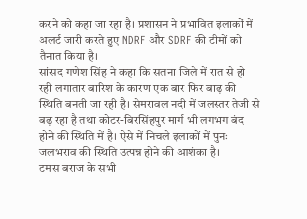करने को कहा जा रहा है। प्रशासन ने प्रभावित इलाकों में अलर्ट जारी करते हुए NDRF और SDRF की टीमों को तैनात किया है।
सांसद गणेश सिंह ने कहा कि सतना जिले में रात से हो रही लगातार बारिश के कारण एक बार फिर बाढ़ की स्थिति बनती जा रही है। सेमरावल नदी में जलस्तर तेजी से बढ़ रहा है तथा कोटर-बिरसिंहपुर मार्ग भी लगभग बंद होने की स्थिति में है। ऐसे में निचले इलाकों में पुनः जलभराव की स्थिति उत्पन्न होने की आशंका है।
टमस बराज के सभी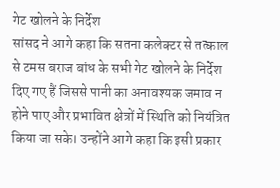गेट खोलने के निर्देश
सांसद ने आगे कहा कि सतना कलेक्टर से तत्काल से टमस बराज बांध के सभी गेट खोलने के निर्देश दिए गए हैं जिससे पानी का अनावश्यक जमाव न होने पाए और प्रभावित क्षेत्रों में स्थिति को नियंत्रित किया जा सके। उन्होंने आगे कहा कि इसी प्रकार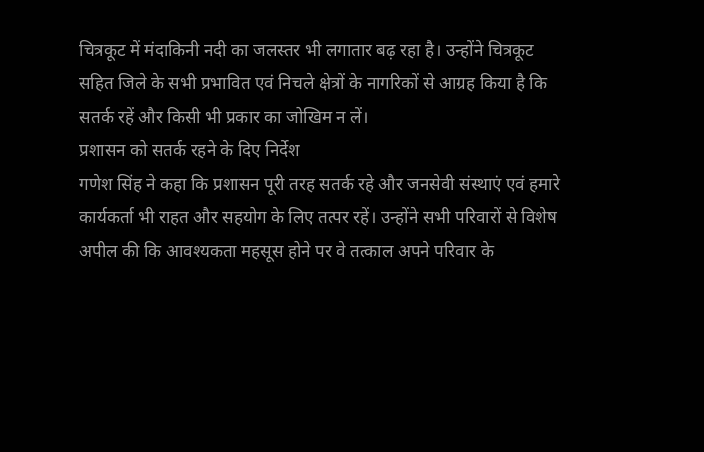चित्रकूट में मंदाकिनी नदी का जलस्तर भी लगातार बढ़ रहा है। उन्होंने चित्रकूट सहित जिले के सभी प्रभावित एवं निचले क्षेत्रों के नागरिकों से आग्रह किया है कि सतर्क रहें और किसी भी प्रकार का जोखिम न लें।
प्रशासन को सतर्क रहने के दिए निर्देश
गणेश सिंह ने कहा कि प्रशासन पूरी तरह सतर्क रहे और जनसेवी संस्थाएं एवं हमारे कार्यकर्ता भी राहत और सहयोग के लिए तत्पर रहें। उन्होंने सभी परिवारों से विशेष अपील की कि आवश्यकता महसूस होने पर वे तत्काल अपने परिवार के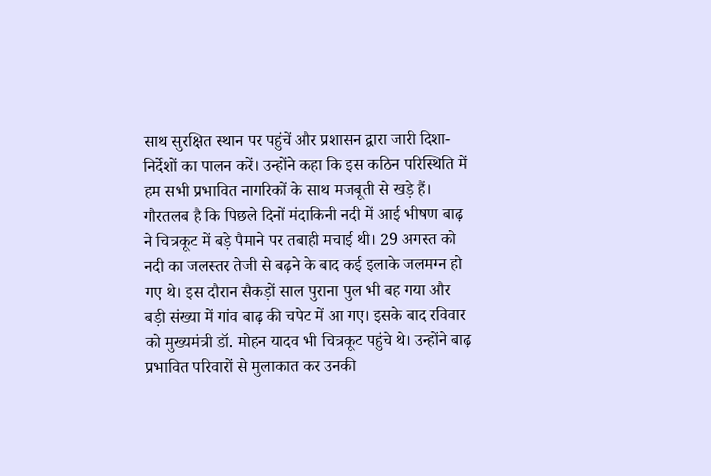साथ सुरक्षित स्थान पर पहुंचें और प्रशासन द्वारा जारी दिशा-निर्देशों का पालन करें। उन्होंने कहा कि इस कठिन परिस्थिति में हम सभी प्रभावित नागरिकों के साथ मजबूती से खड़े हैं।
गौरतलब है कि पिछले दिनों मंदाकिनी नदी में आई भीषण बाढ़ ने चित्रकूट में बड़े पैमाने पर तबाही मचाई थी। 29 अगस्त को नदी का जलस्तर तेजी से बढ़ने के बाद कई इलाके जलमग्न हो गए थे। इस दौरान सैकड़ों साल पुराना पुल भी बह गया और बड़ी संख्या में गांव बाढ़ की चपेट में आ गए। इसके बाद रविवार को मुख्यमंत्री डॉ. मोहन यादव भी चित्रकूट पहुंचे थे। उन्होंने बाढ़ प्रभावित परिवारों से मुलाकात कर उनकी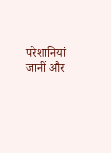परेशानियां जानीं और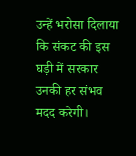उन्हें भरोसा दिलाया कि संकट की इस घड़ी में सरकार उनकी हर संभव मदद करेगी।